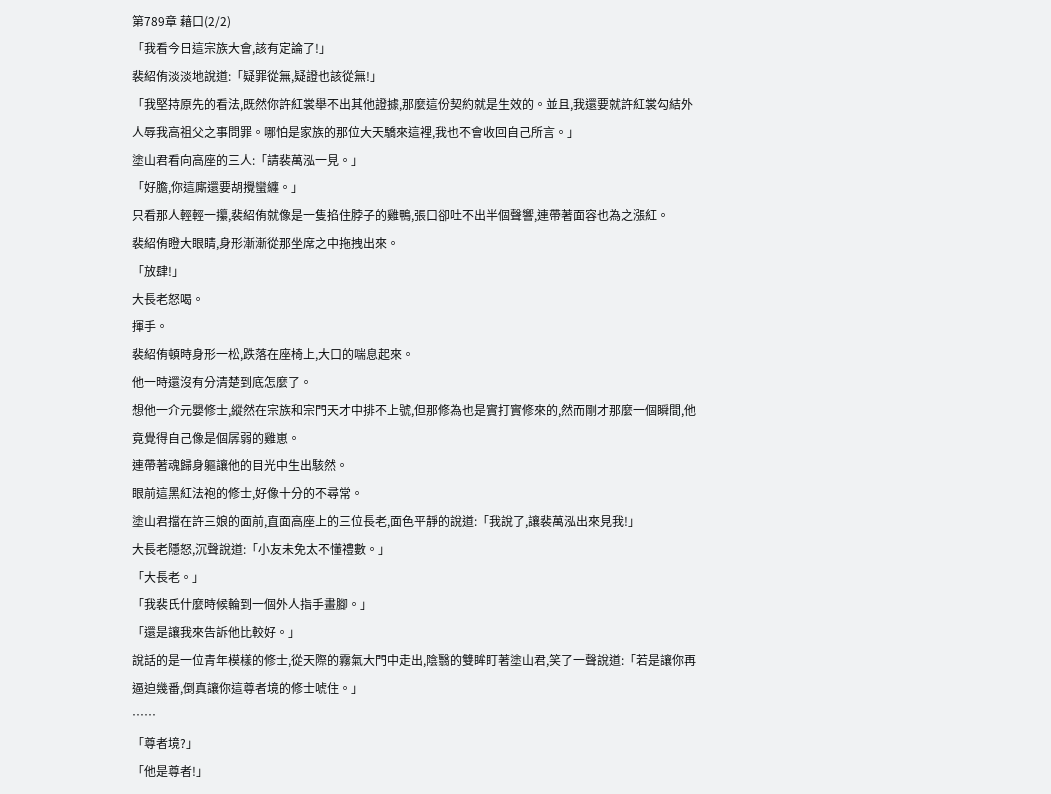第789章 藉口(2/2)
「我看今日這宗族大會,該有定論了!」
裴紹侑淡淡地說道:「疑罪從無,疑證也該從無!」
「我堅持原先的看法,既然你許紅裳舉不出其他證據,那麼這份契約就是生效的。並且,我還要就許紅裳勾結外人辱我高祖父之事問罪。哪怕是家族的那位大天驕來這裡,我也不會收回自己所言。」
塗山君看向高座的三人:「請裴萬泓一見。」
「好膽,你這廝還要胡攪蠻纏。」
只看那人輕輕一攥,裴紹侑就像是一隻掐住脖子的雞鴨,張口卻吐不出半個聲響,連帶著面容也為之漲紅。
裴紹侑瞪大眼睛,身形漸漸從那坐席之中拖拽出來。
「放肆!」
大長老怒喝。
揮手。
裴紹侑頓時身形一松,跌落在座椅上,大口的喘息起來。
他一時還沒有分清楚到底怎麼了。
想他一介元嬰修士,縱然在宗族和宗門天才中排不上號,但那修為也是實打實修來的,然而剛才那麼一個瞬間,他竟覺得自己像是個孱弱的雞崽。
連帶著魂歸身軀讓他的目光中生出駭然。
眼前這黑紅法袍的修士,好像十分的不尋常。
塗山君擋在許三娘的面前,直面高座上的三位長老,面色平靜的說道:「我說了,讓裴萬泓出來見我!」
大長老隱怒,沉聲說道:「小友未免太不懂禮數。」
「大長老。」
「我裴氏什麼時候輪到一個外人指手畫腳。」
「還是讓我來告訴他比較好。」
說話的是一位青年模樣的修士,從天際的霧氣大門中走出,陰翳的雙眸盯著塗山君,笑了一聲說道:「若是讓你再逼迫幾番,倒真讓你這尊者境的修士唬住。」
……
「尊者境?」
「他是尊者!」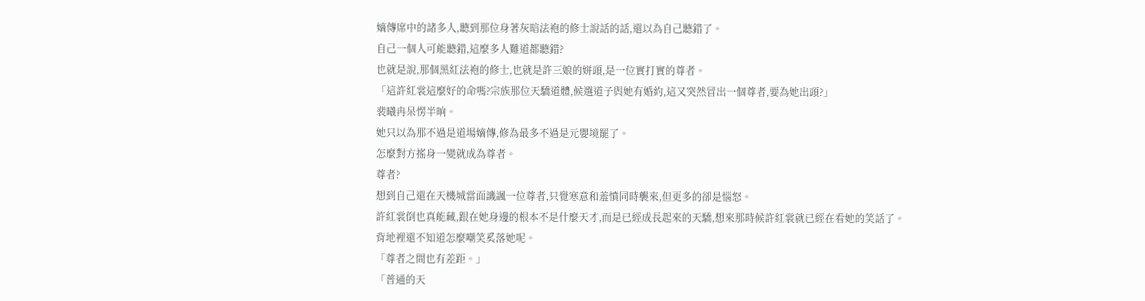嫡傳席中的諸多人,聽到那位身著灰暗法袍的修士說話的話,還以為自己聽錯了。
自己一個人可能聽錯,這麼多人難道都聽錯?
也就是說,那個黑紅法袍的修士,也就是許三娘的姘頭,是一位實打實的尊者。
「這許紅裳這麼好的命嗎?宗族那位天驕道體,候選道子與她有婚約,這又突然冒出一個尊者,要為她出頭?」
裴曦冉呆愣半晌。
她只以為那不過是道場嫡傳,修為最多不過是元嬰境罷了。
怎麼對方搖身一變就成為尊者。
尊者?
想到自己還在天機城當面譏諷一位尊者,只覺寒意和羞憤同時襲來,但更多的卻是惱怒。
許紅裳倒也真能藏,跟在她身邊的根本不是什麼天才,而是已經成長起來的天驕,想來那時候許紅裳就已經在看她的笑話了。
背地裡還不知道怎麼嘲笑奚落她呢。
「尊者之間也有差距。」
「普通的天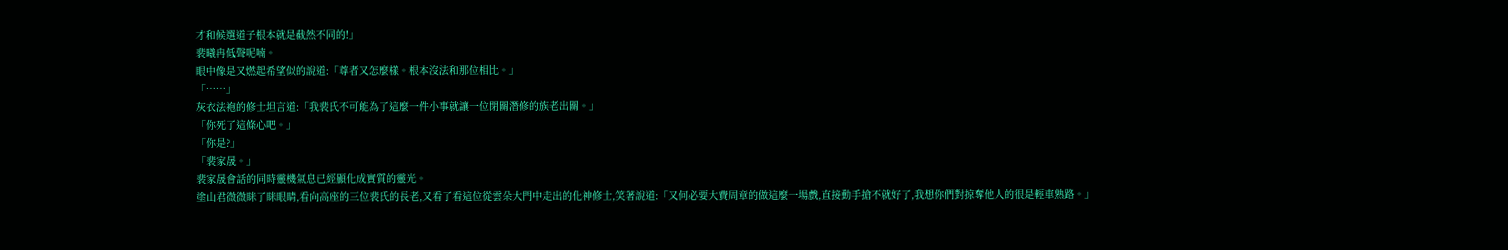才和候選道子根本就是截然不同的!」
裴曦冉低聲呢喃。
眼中像是又燃起希望似的說道:「尊者又怎麼樣。根本沒法和那位相比。」
「……」
灰衣法袍的修士坦言道:「我裴氏不可能為了這麼一件小事就讓一位閉關潛修的族老出關。」
「你死了這條心吧。」
「你是?」
「裴家晟。」
裴家晟會話的同時靈機氣息已經顯化成實質的靈光。
塗山君微微眯了眯眼睛,看向高座的三位裴氏的長老,又看了看這位從雲朵大門中走出的化神修士,笑著說道:「又何必要大費周章的做這麼一場戲,直接動手搶不就好了,我想你們對掠奪他人的很是輕車熟路。」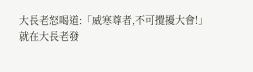大長老怒喝道:「威寒尊者,不可攪擾大會!」
就在大長老發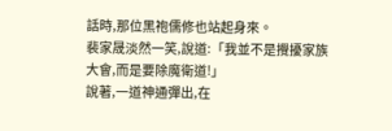話時,那位黑袍儒修也站起身來。
裴家晟淡然一笑,說道:「我並不是攪擾家族大會,而是要除魔衛道!」
說著,一道神通彈出,在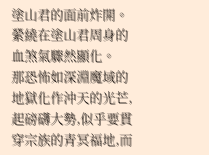塗山君的面前炸開。
縈繞在塗山君周身的血煞氣驟然顯化。
那恐怖如深淵魔域的地獄化作沖天的光芒,起磅礴大勢,似乎要貫穿宗族的青冥福地,而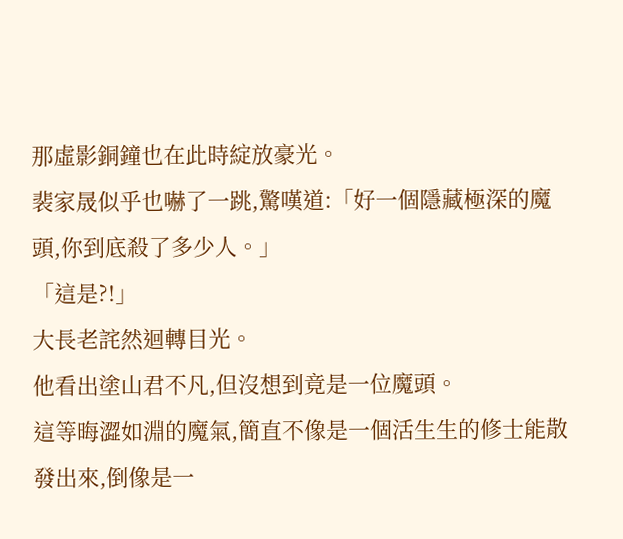那虛影銅鐘也在此時綻放豪光。
裴家晟似乎也嚇了一跳,驚嘆道:「好一個隱藏極深的魔頭,你到底殺了多少人。」
「這是?!」
大長老詫然迴轉目光。
他看出塗山君不凡,但沒想到竟是一位魔頭。
這等晦澀如淵的魔氣,簡直不像是一個活生生的修士能散發出來,倒像是一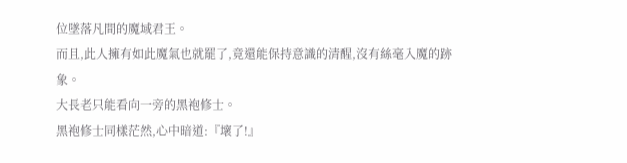位墜落凡間的魔域君王。
而且,此人擁有如此魔氣也就罷了,竟還能保持意識的清醒,沒有絲毫入魔的跡象。
大長老只能看向一旁的黑袍修士。
黑袍修士同樣茫然,心中暗道:『壞了!』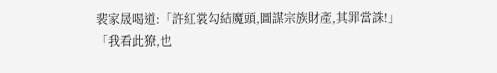裴家晟喝道:「許紅裳勾結魔頭,圖謀宗族財產,其罪當誅!」
「我看此獠,也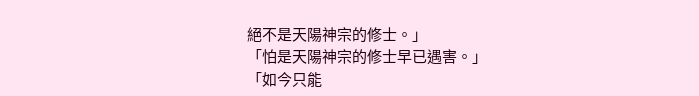絕不是天陽神宗的修士。」
「怕是天陽神宗的修士早已遇害。」
「如今只能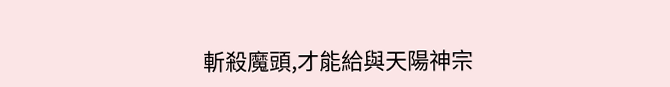斬殺魔頭,才能給與天陽神宗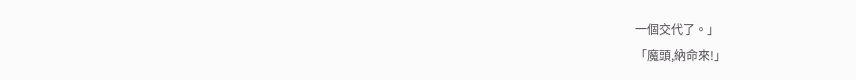一個交代了。」
「魔頭,納命來!」